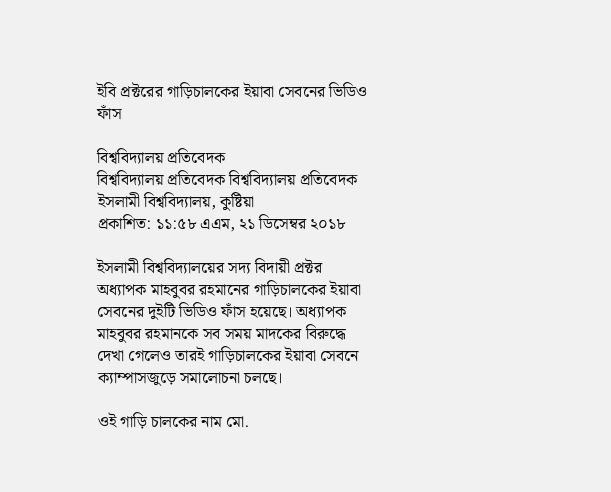ইবি প্রক্টরের গাড়িচালকের ইয়াবা সেবনের ভিডিও ফাঁস

বিশ্ববিদ্যালয় প্রতিবেদক
বিশ্ববিদ্যালয় প্রতিবেদক বিশ্ববিদ্যালয় প্রতিবেদক ইসলামী বিশ্ববিদ্যালয়, কুষ্টিয়া
প্রকাশিত: ১১:৫৮ এএম, ২১ ডিসেম্বর ২০১৮

ইসলামী বিশ্ববিদ্যালয়ের সদ্য বিদায়ী প্রক্টর অধ্যাপক মাহবুবর রহমানের গাড়িচালকের ইয়াবা সেবনের দুইটি ভিডিও ফাঁস হয়েছে। অধ্যাপক মাহবুবর রহমানকে সব সময় মাদকের বিরুদ্ধে দেখা গেলেও তারই গাড়িচালকের ইয়াবা সেবনে ক্যাম্পাসজুড়ে সমালোচনা চলছে।

ওই গাড়ি চালকের নাম মো.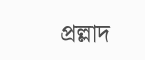প্রল্লাদ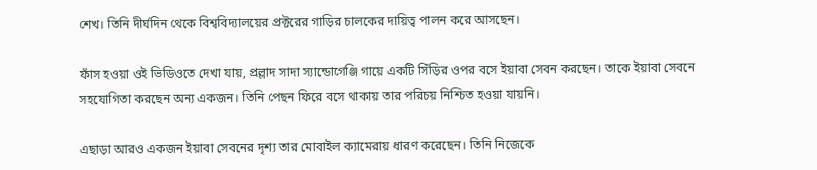শেখ। তিনি দীর্ঘদিন থেকে বিশ্ববিদ্যালয়ের প্রক্টরের গাড়ির চালকের দায়িত্ব পালন করে আসছেন।

ফাঁস হওয়া ওই ভিডিওতে দেখা যায়, প্রল্লাদ সাদা স্যান্ডোগেঞ্জি গায়ে একটি সিঁড়ির ওপর বসে ইয়াবা সেবন করছেন। তাকে ইয়াবা সেবনে সহযোগিতা করছেন অন্য একজন। তিনি পেছন ফিরে বসে থাকায় তার পরিচয় নিশ্চিত হওয়া যায়নি।

এছাড়া আরও একজন ইয়াবা সেবনের দৃশ্য তার মোবাইল ক্যামেরায় ধারণ করেছেন। তিনি নিজেকে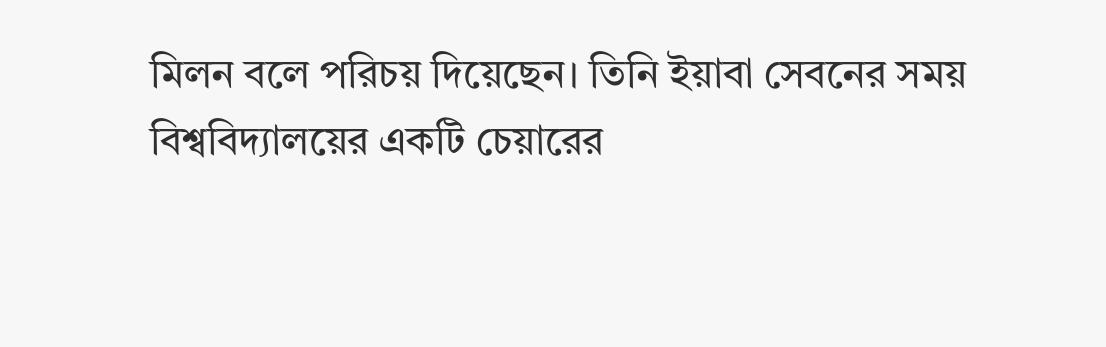মিলন বলে পরিচয় দিয়েছেন। তিনি ইয়াবা সেবনের সময় বিশ্ববিদ্যালয়ের একটি চেয়ারের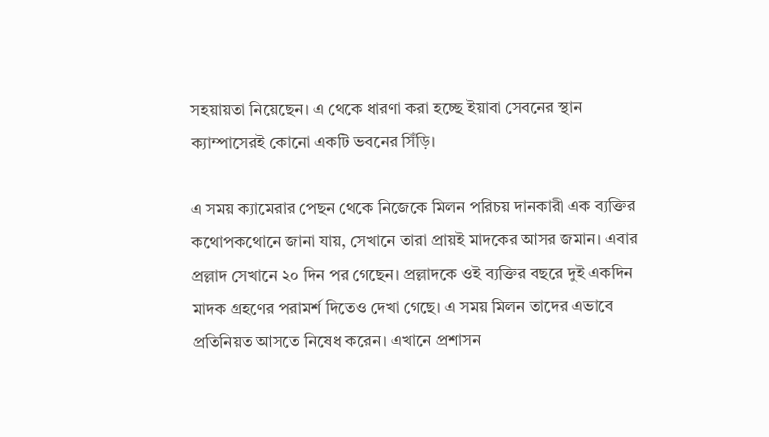সহয়ায়তা নিয়েছেন। এ থেকে ধারণা করা হচ্ছে ইয়াবা সেবনের স্থান ক্যাম্পাসেরই কোনো একটি ভবনের সিঁড়ি।

এ সময় ক্যামেরার পেছন থেকে নিজেকে মিলন পরিচয় দানকারী এক ব্যক্তির কথোপকথোনে জানা যায়, সেখানে তারা প্রায়ই মাদকের আসর জমান। এবার প্রল্লাদ সেখানে ২০ দিন পর গেছেন। প্রল্লাদকে ওই ব্যক্তির বছরে দুই একদিন মাদক গ্রহণের পরামর্শ দিতেও দেখা গেছে। এ সময় মিলন তাদের এভাবে প্রতিনিয়ত আসতে নিষেধ করেন। এখানে প্রশাসন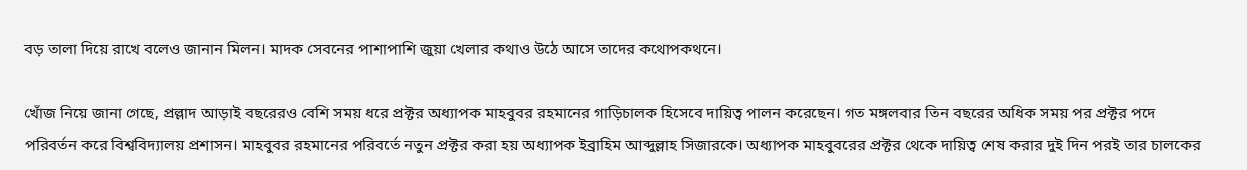বড় তালা দিয়ে রাখে বলেও জানান মিলন। মাদক সেবনের পাশাপাশি জুয়া খেলার কথাও উঠে আসে তাদের কথোপকথনে।

খোঁজ নিয়ে জানা গেছে, প্রল্লাদ আড়াই বছরেরও বেশি সময় ধরে প্রক্টর অধ্যাপক মাহবুবর রহমানের গাড়িচালক হিসেবে দায়িত্ব পালন করেছেন। গত মঙ্গলবার তিন বছরের অধিক সময় পর প্রক্টর পদে পরিবর্তন করে বিশ্ববিদ্যালয় প্রশাসন। মাহবুবর রহমানের পরিবর্তে নতুন প্রক্টর করা হয় অধ্যাপক ইব্রাহিম আব্দুল্লাহ সিজারকে। অধ্যাপক মাহবুবরের প্রক্টর থেকে দায়িত্ব শেষ করার দুই দিন পরই তার চালকের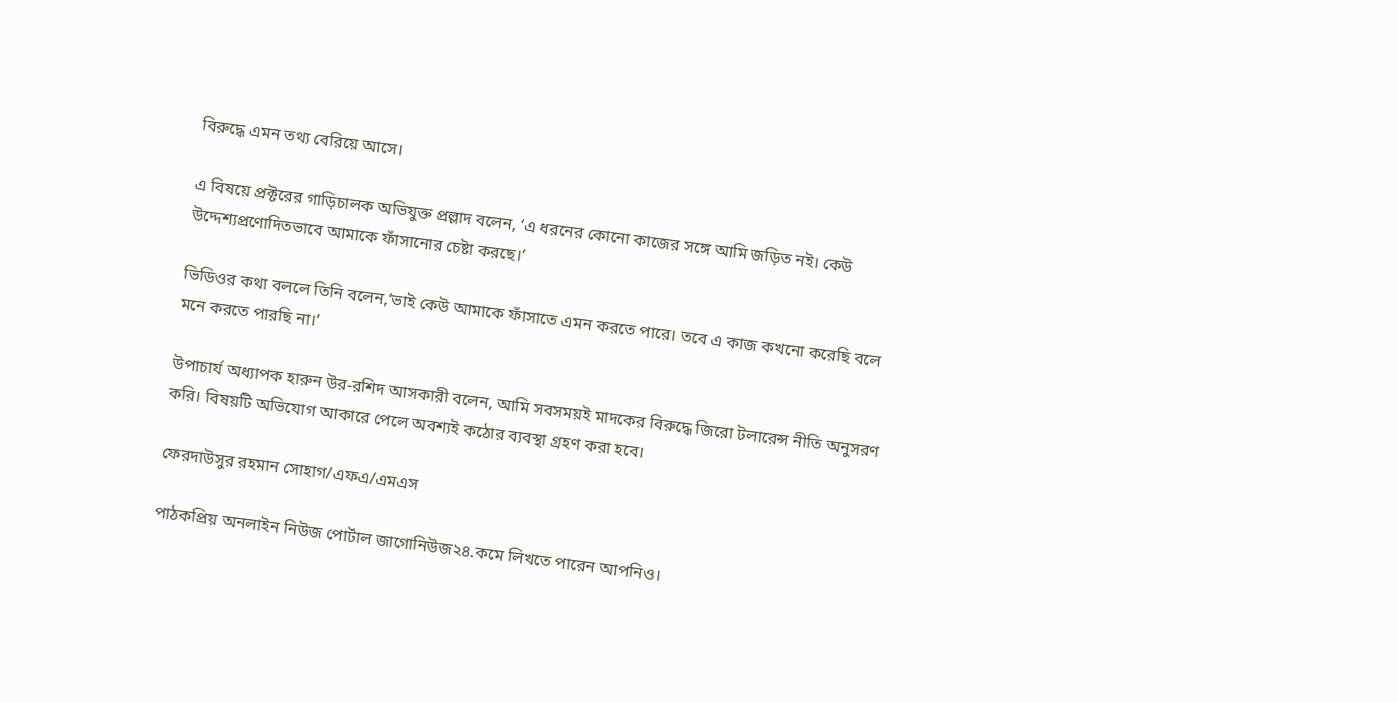বিরুদ্ধে এমন তথ্য বেরিয়ে আসে।

এ বিষয়ে প্রক্টরের গাড়িচালক অভিযুক্ত প্রল্লাদ বলেন, ‘এ ধরনের কোনো কাজের সঙ্গে আমি জড়িত নই। কেউ উদ্দেশ্যপ্রণোদিতভাবে আমাকে ফাঁসানোর চেষ্টা করছে।’

ভিডিওর কথা বললে তিনি বলেন,‘ভাই কেউ আমাকে ফাঁসাতে এমন করতে পারে। তবে এ কাজ কখনো করেছি বলে মনে করতে পারছি না।’

উপাচার্য অধ্যাপক হারুন উর-রশিদ আসকারী বলেন, আমি সবসময়ই মাদকের বিরুদ্ধে জিরো টলারেন্স নীতি অনুসরণ করি। বিষয়টি অভিযোগ আকারে পেলে অবশ্যই কঠোর ব্যবস্থা গ্রহণ করা হবে।

ফেরদাউসুর রহমান সোহাগ/এফএ/এমএস

পাঠকপ্রিয় অনলাইন নিউজ পোর্টাল জাগোনিউজ২৪.কমে লিখতে পারেন আপনিও।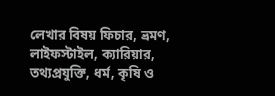লেখার বিষয় ফিচার, ভ্রমণ, লাইফস্টাইল, ক্যারিয়ার, তথ্যপ্রযুক্তি, ধর্ম, কৃষি ও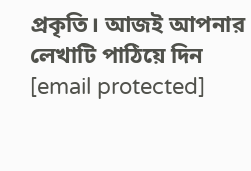প্রকৃতি। আজই আপনার লেখাটি পাঠিয়ে দিন [email protected]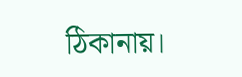ঠিকানায়।